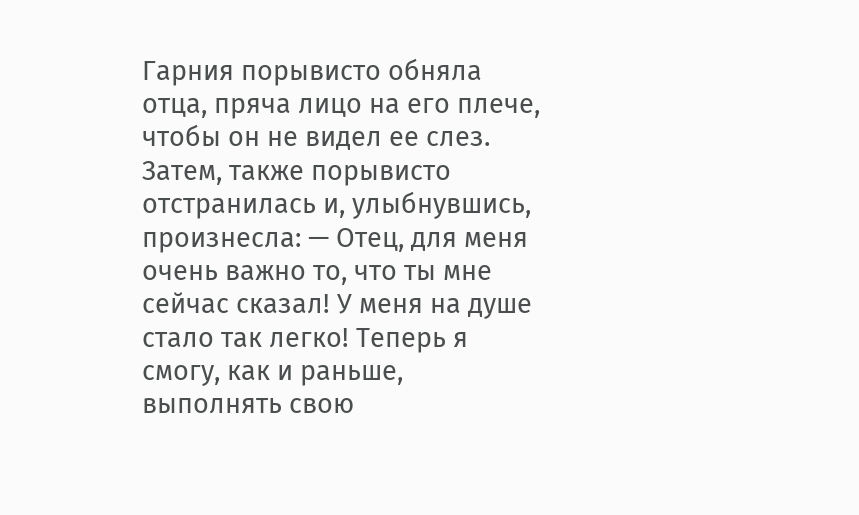Гарния порывисто обняла отца, пряча лицо на его плече, чтобы он не видел ее слез. Затем, также порывисто отстранилась и, улыбнувшись, произнесла: — Отец, для меня очень важно то, что ты мне сейчас сказал! У меня на душе стало так легко! Теперь я смогу, как и раньше, выполнять свою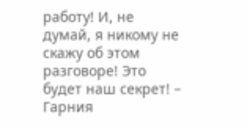работу! И, не думай, я никому не скажу об этом разговоре! Это будет наш секрет! – Гарния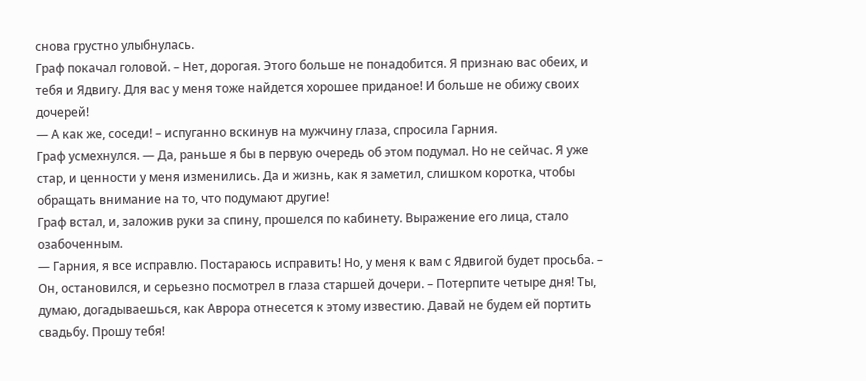снова грустно улыбнулась.
Граф покачал головой. – Нет, дорогая. Этого больше не понадобится. Я признаю вас обеих, и тебя и Ядвигу. Для вас у меня тоже найдется хорошее приданое! И больше не обижу своих дочерей!
— А как же, соседи! – испуганно вскинув на мужчину глаза, спросила Гарния.
Граф усмехнулся. — Да, раньше я бы в первую очередь об этом подумал. Но не сейчас. Я уже стар, и ценности у меня изменились. Да и жизнь, как я заметил, слишком коротка, чтобы обращать внимание на то, что подумают другие!
Граф встал, и, заложив руки за спину, прошелся по кабинету. Выражение его лица, стало озабоченным.
— Гарния, я все исправлю. Постараюсь исправить! Но, у меня к вам с Ядвигой будет просьба. – Он, остановился, и серьезно посмотрел в глаза старшей дочери. – Потерпите четыре дня! Ты, думаю, догадываешься, как Аврора отнесется к этому известию. Давай не будем ей портить свадьбу. Прошу тебя!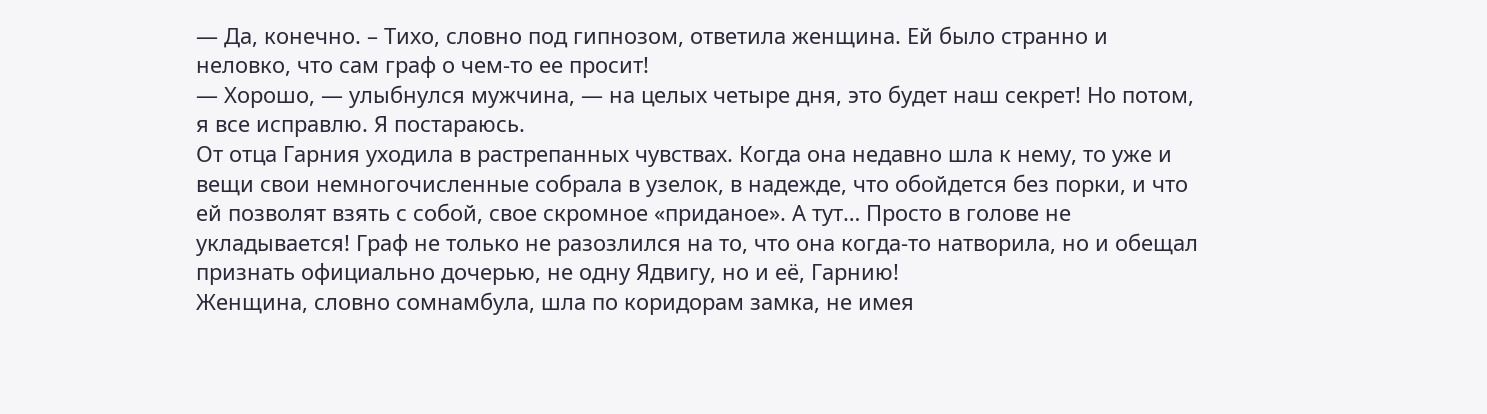— Да, конечно. – Тихо, словно под гипнозом, ответила женщина. Ей было странно и неловко, что сам граф о чем-то ее просит!
— Хорошо, — улыбнулся мужчина, — на целых четыре дня, это будет наш секрет! Но потом, я все исправлю. Я постараюсь.
От отца Гарния уходила в растрепанных чувствах. Когда она недавно шла к нему, то уже и вещи свои немногочисленные собрала в узелок, в надежде, что обойдется без порки, и что ей позволят взять с собой, свое скромное «приданое». А тут… Просто в голове не укладывается! Граф не только не разозлился на то, что она когда-то натворила, но и обещал признать официально дочерью, не одну Ядвигу, но и её, Гарнию!
Женщина, словно сомнамбула, шла по коридорам замка, не имея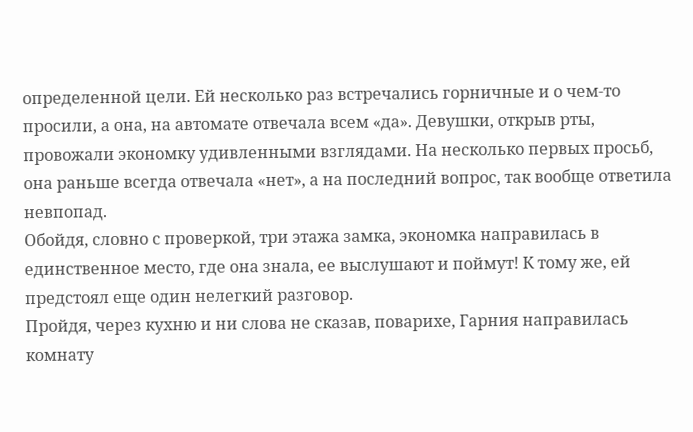определенной цели. Ей несколько раз встречались горничные и о чем-то просили, а она, на автомате отвечала всем «да». Девушки, открыв рты, провожали экономку удивленными взглядами. На несколько первых просьб, она раньше всегда отвечала «нет», а на последний вопрос, так вообще ответила невпопад.
Обойдя, словно с проверкой, три этажа замка, экономка направилась в единственное место, где она знала, ее выслушают и поймут! К тому же, ей предстоял еще один нелегкий разговор.
Пройдя, через кухню и ни слова не сказав, поварихе, Гарния направилась комнату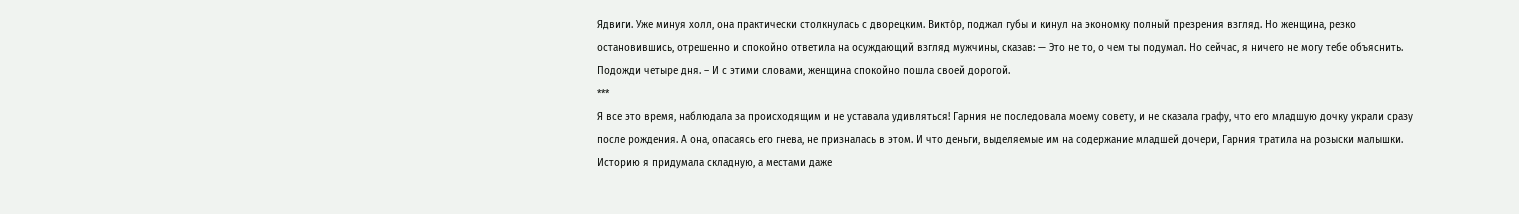Ядвиги. Уже минуя холл, она практически столкнулась с дворецким. Викто́р, поджал губы и кинул на экономку полный презрения взгляд. Но женщина, резко остановившись, отрешенно и спокойно ответила на осуждающий взгляд мужчины, сказав: — Это не то, о чем ты подумал. Но сейчас, я ничего не могу тебе объяснить. Подожди четыре дня. – И с этими словами, женщина спокойно пошла своей дорогой.
***
Я все это время, наблюдала за происходящим и не уставала удивляться! Гарния не последовала моему совету, и не сказала графу, что его младшую дочку украли сразу после рождения. А она, опасаясь его гнева, не призналась в этом. И что деньги, выделяемые им на содержание младшей дочери, Гарния тратила на розыски малышки.
Историю я придумала складную, а местами даже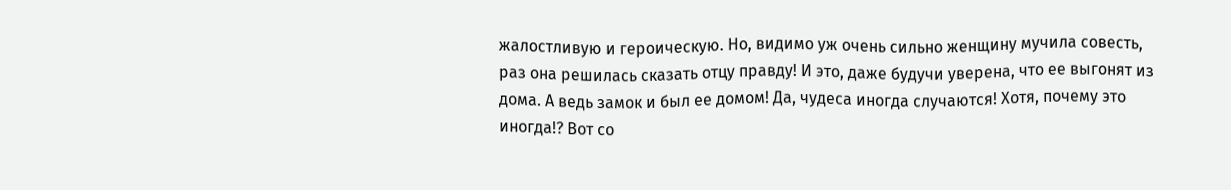жалостливую и героическую. Но, видимо уж очень сильно женщину мучила совесть, раз она решилась сказать отцу правду! И это, даже будучи уверена, что ее выгонят из дома. А ведь замок и был ее домом! Да, чудеса иногда случаются! Хотя, почему это иногда!? Вот со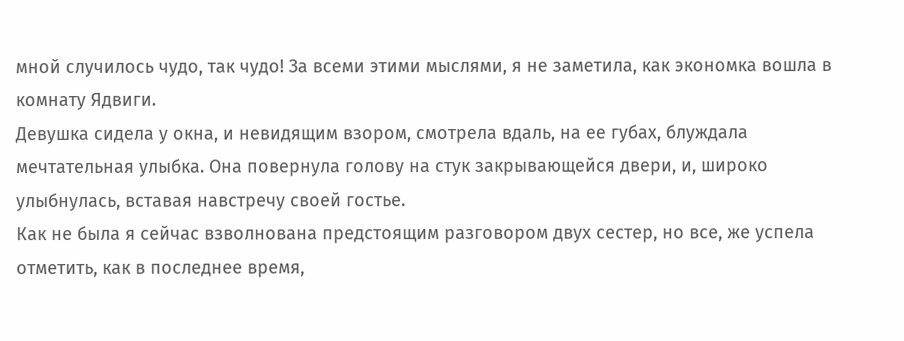мной случилось чудо, так чудо! За всеми этими мыслями, я не заметила, как экономка вошла в комнату Ядвиги.
Девушка сидела у окна, и невидящим взором, смотрела вдаль, на ее губах, блуждала мечтательная улыбка. Она повернула голову на стук закрывающейся двери, и, широко улыбнулась, вставая навстречу своей гостье.
Как не была я сейчас взволнована предстоящим разговором двух сестер, но все, же успела отметить, как в последнее время,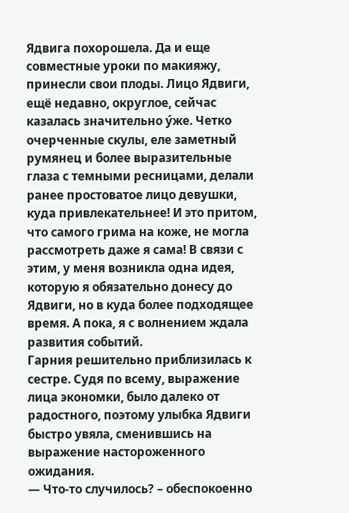Ядвига похорошела. Да и еще совместные уроки по макияжу, принесли свои плоды. Лицо Ядвиги, ещё недавно, округлое, сейчас казалась значительно у́же. Четко очерченные скулы, еле заметный румянец и более выразительные глаза с темными ресницами, делали ранее простоватое лицо девушки, куда привлекательнее! И это притом, что самого грима на коже, не могла рассмотреть даже я сама! В связи с этим, у меня возникла одна идея, которую я обязательно донесу до Ядвиги, но в куда более подходящее время. А пока, я с волнением ждала развития событий.
Гарния решительно приблизилась к сестре. Судя по всему, выражение лица экономки, было далеко от радостного, поэтому улыбка Ядвиги быстро увяла, сменившись на выражение настороженного ожидания.
— Что-то случилось? – обеспокоенно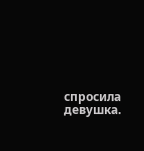спросила девушка.